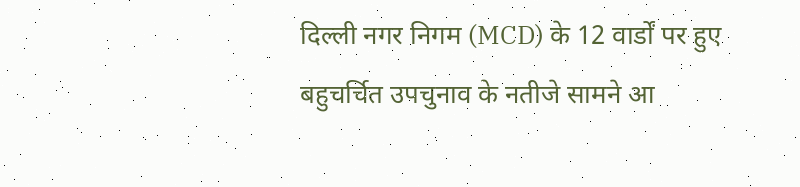दिल्ली नगर निगम (MCD) के 12 वार्डों पर हुए बहुचर्चित उपचुनाव के नतीजे सामने आ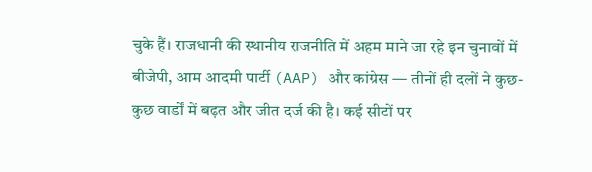चुके हैं। राजधानी की स्थानीय राजनीति में अहम माने जा रहे इन चुनावों में बीजेपी, आम आदमी पार्टी (AAP) और कांग्रेस — तीनों ही दलों ने कुछ-कुछ वार्डों में बढ़त और जीत दर्ज की है। कई सीटों पर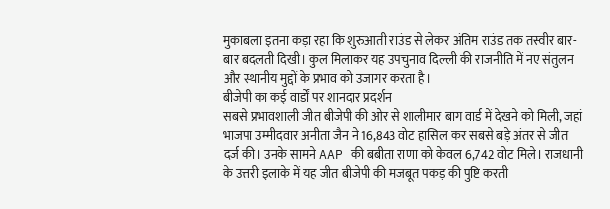मुकाबला इतना कड़ा रहा कि शुरुआती राउंड से लेकर अंतिम राउंड तक तस्वीर बार-बार बदलती दिखी। कुल मिलाकर यह उपचुनाव दिल्ली की राजनीति में नए संतुलन और स्थानीय मुद्दों के प्रभाव को उजागर करता है।
बीजेपी का कई वार्डों पर शानदार प्रदर्शन
सबसे प्रभावशाली जीत बीजेपी की ओर से शालीमार बाग वार्ड में देखने को मिली, जहां भाजपा उम्मीदवार अनीता जैन ने 16,843 वोट हासिल कर सबसे बड़े अंतर से जीत दर्ज की। उनके सामने AAP की बबीता राणा को केवल 6,742 वोट मिले। राजधानी के उत्तरी इलाके में यह जीत बीजेपी की मजबूत पकड़ की पुष्टि करती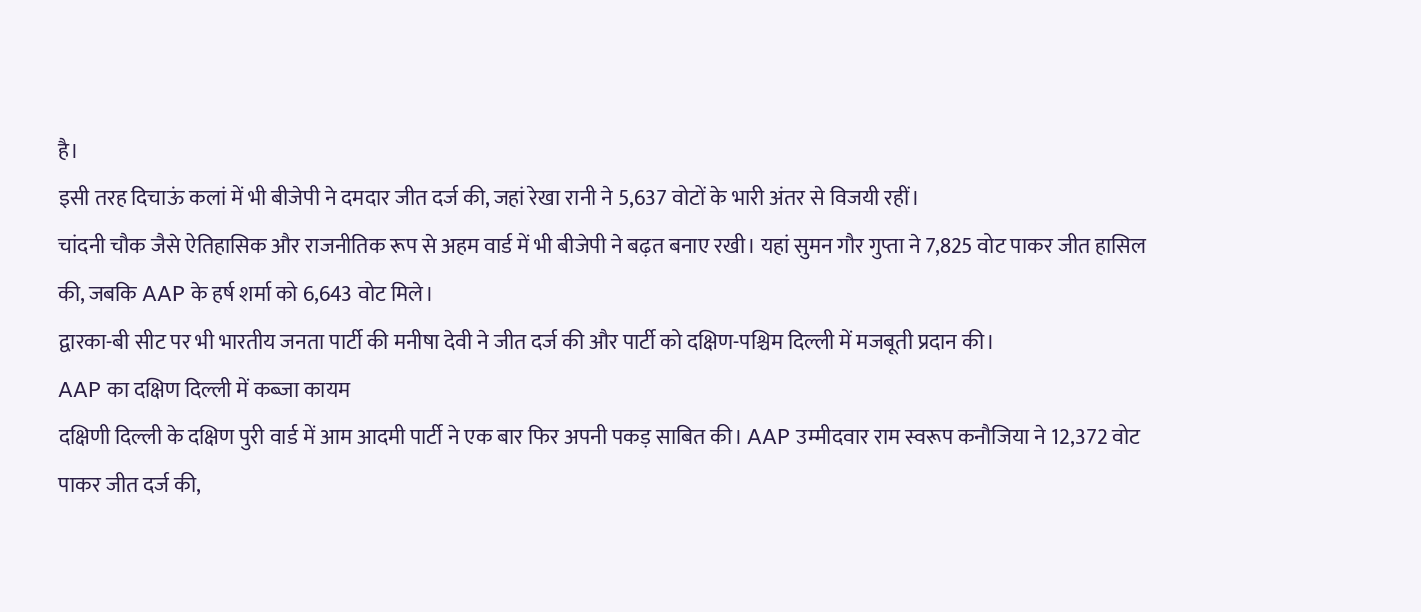है।
इसी तरह दिचाऊं कलां में भी बीजेपी ने दमदार जीत दर्ज की, जहां रेखा रानी ने 5,637 वोटों के भारी अंतर से विजयी रहीं।
चांदनी चौक जैसे ऐतिहासिक और राजनीतिक रूप से अहम वार्ड में भी बीजेपी ने बढ़त बनाए रखी। यहां सुमन गौर गुप्ता ने 7,825 वोट पाकर जीत हासिल की, जबकि AAP के हर्ष शर्मा को 6,643 वोट मिले।
द्वारका-बी सीट पर भी भारतीय जनता पार्टी की मनीषा देवी ने जीत दर्ज की और पार्टी को दक्षिण-पश्चिम दिल्ली में मजबूती प्रदान की।
AAP का दक्षिण दिल्ली में कब्जा कायम
दक्षिणी दिल्ली के दक्षिण पुरी वार्ड में आम आदमी पार्टी ने एक बार फिर अपनी पकड़ साबित की। AAP उम्मीदवार राम स्वरूप कनौजिया ने 12,372 वोट पाकर जीत दर्ज की,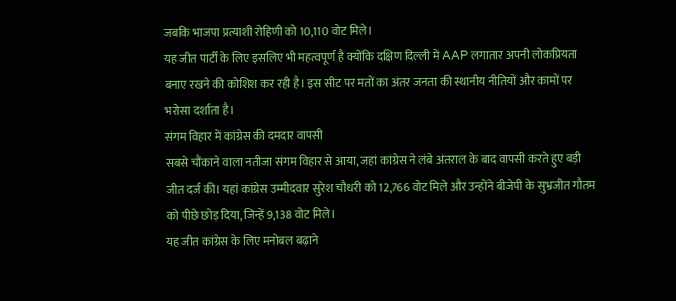जबकि भाजपा प्रत्याशी रोहिणी को 10,110 वोट मिले।
यह जीत पार्टी के लिए इसलिए भी महत्वपूर्ण है क्योंकि दक्षिण दिल्ली में AAP लगातार अपनी लोकप्रियता बनाए रखने की कोशिश कर रही है। इस सीट पर मतों का अंतर जनता की स्थानीय नीतियों और कामों पर भरोसा दर्शाता है।
संगम विहार में कांग्रेस की दमदार वापसी
सबसे चौंकाने वाला नतीजा संगम विहार से आया, जहां कांग्रेस ने लंबे अंतराल के बाद वापसी करते हुए बड़ी जीत दर्ज की। यहां कांग्रेस उम्मीदवार सुरेश चौधरी को 12,766 वोट मिले और उन्होंने बीजेपी के सुभ्रजीत गौतम को पीछे छोड़ दिया, जिन्हें 9,138 वोट मिले।
यह जीत कांग्रेस के लिए मनोबल बढ़ाने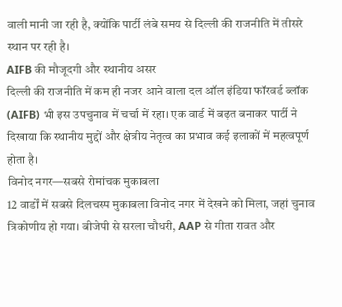वाली मानी जा रही है, क्योंकि पार्टी लंबे समय से दिल्ली की राजनीति में तीसरे स्थान पर रही है।
AIFB की मौजूदगी और स्थानीय असर
दिल्ली की राजनीति में कम ही नजर आने वाला दल ऑल इंडिया फॉरवर्ड ब्लॉक (AIFB) भी इस उपचुनाव में चर्चा में रहा। एक वार्ड में बढ़त बनाकर पार्टी ने दिखाया कि स्थानीय मुद्दों और क्षेत्रीय नेतृत्व का प्रभाव कई इलाकों में महत्वपूर्ण होता है।
विनोद नगर—सबसे रोमांचक मुकाबला
12 वार्डों में सबसे दिलचस्प मुकाबला विनोद नगर में देखने को मिला, जहां चुनाव त्रिकोणीय हो गया। बीजेपी से सरला चौधरी, AAP से गीता रावत और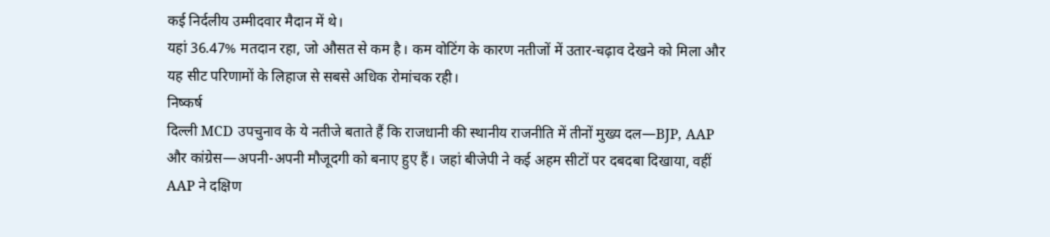कई निर्दलीय उम्मीदवार मैदान में थे।
यहां 36.47% मतदान रहा, जो औसत से कम है। कम वोटिंग के कारण नतीजों में उतार-चढ़ाव देखने को मिला और यह सीट परिणामों के लिहाज से सबसे अधिक रोमांचक रही।
निष्कर्ष
दिल्ली MCD उपचुनाव के ये नतीजे बताते हैं कि राजधानी की स्थानीय राजनीति में तीनों मुख्य दल—BJP, AAP और कांग्रेस—अपनी-अपनी मौजूदगी को बनाए हुए हैं। जहां बीजेपी ने कई अहम सीटों पर दबदबा दिखाया, वहीं AAP ने दक्षिण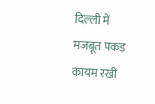दिल्ली में मजबूत पकड़ कायम रखी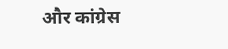और कांग्रेस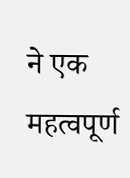ने एक महत्वपूर्ण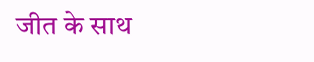जीत के साथ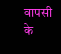वापसी के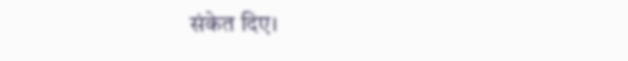संकेत दिए।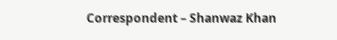Correspondent – Shanwaz Khan